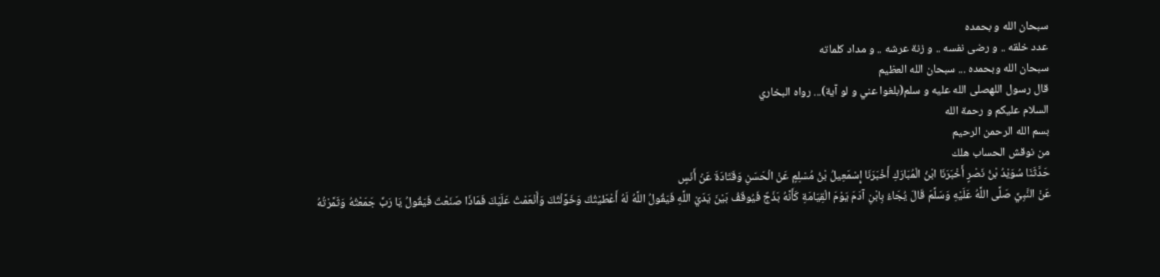سبحان الله و بحمده
عدد خلقه .. و رضى نفسه .. و زنة عرشه .. و مداد كلماته
سبحان الله وبحمده ... سبحان الله العظيم
قال رسول اللهصلى الله عليه و سلم(بلغوا عني و لو آية)... رواه البخاري
السلام عليكم و رحمة الله
بسم الله الرحمن الرحيم
من نوقش الحساب هلك
حَدَّثَنَا سُوَيْدُ بْنُ نَصْرٍ أَخْبَرَنَا ابْنُ الْمُبَارَكِ أَخْبَرَنَا إِسْمَعِيلُ بْنُ مُسْلِمٍ عَنْ الْحَسَنِ وَقَتَادَةَ عَنْ أَنَسٍ
عَنْ النَّبِيِّ صَلَّى اللَّهُ عَلَيْهِ وَسَلَّمَ قَالَ يُجَاءُ بِابْنِ آدَمَ يَوْمَ الْقِيَامَةِ كَأَنَّهُ بَذَجٌ فَيُوقَفُ بَيْنَ يَدَيْ اللَّهِ فَيَقُولُ اللَّهُ لَهُ أَعْطَيْتُكَ وَخَوَّلْتُكَ وَأَنْعَمْتُ عَلَيْكَ فَمَاذَا صَنَعْتَ فَيَقُولُ يَا رَبِّ جَمَعْتُهُ وَثَمَّرْتُهُ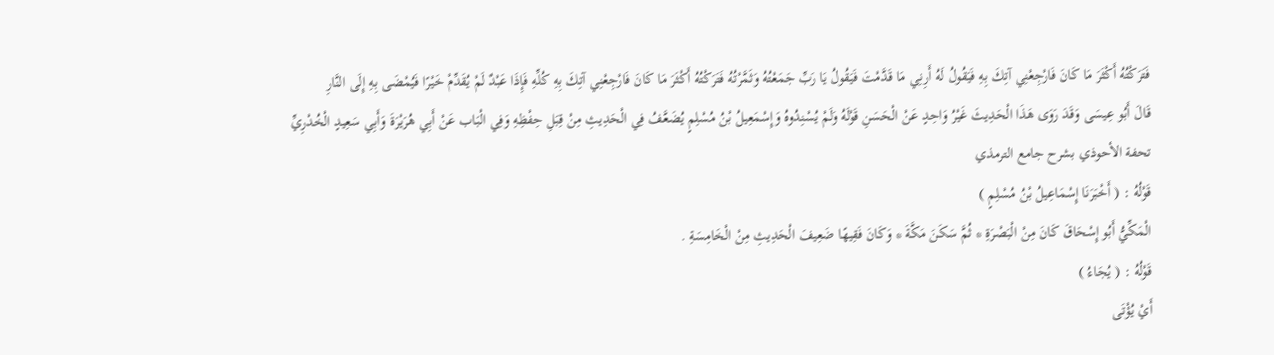فَتَرَكْتُهُ أَكْثَرَ مَا كَانَ فَارْجِعْنِي آتِكَ بِهِ فَيَقُولُ لَهُ أَرِنِي مَا قَدَّمْتَ فَيَقُولُ يَا رَبِّ جَمَعْتُهُ وَثَمَّرْتُهُ فَتَرَكْتُهُ أَكْثَرَ مَا كَانَ فَارْجِعْنِي آتِكَ بِهِ كُلِّهِ فَإِذَا عَبْدٌ لَمْ يُقَدِّمْ خَيْرًا فَيُمْضَى بِهِ إِلَى النَّارِ
قَالَ أَبُو عِيسَى وَقَدَ رَوَى هَذَا الْحَدِيثَ غَيْرُ وَاحِدٍ عَنْ الْحَسَنِ قَوْلَهُ وَلَمْ يُسْنِدُوهُ وَإِسْمَعِيلُ بْنُ مُسْلِمٍ يُضَعَّفُ فِي الْحَدِيثِ مِنْ قِبَلِ حِفْظِهِ وَفِي الْبَاب عَنْ أَبِي هُرَيْرَةَ وَأَبِي سَعِيدٍ الْخُدْرِيِّ
تحفة الأحوذي بشرح جامع الترمذي
قَوْلُهُ : ( أَخْبَرَنَا إِسْمَاعِيلُ بْنُ مُسْلِمٍ )
الْمَكِّيُّ أَبُو إِسْحَاقَ كَانَ مِنْ الْبَصْرَةِ * ثُمَّ سَكَنَ مَكَّةَ * وَكَانَ فَقِيهًا ضَعِيفَ الْحَدِيثِ مِنْ الْخَامِسَةِ .
قَوْلُهُ : ( يُجَاءُ )
أَيْ يُؤْتَى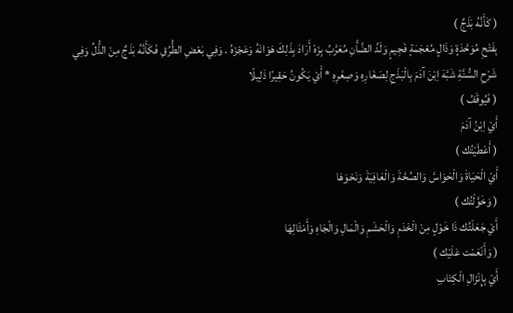( كَأَنَّهُ بَذَجٌ )
بِفَتْحِ مُوَحَّدَةٍ وَذَالٍ مُعْجَمَةٍ فَجِيمٍ وَلَدُ الضَّأْنِ مُعَرَّبُ بِزَهْ أَرَادَ بِذَلِكَ هَوَانَهُ وَعَجْزَهُ . وَفِي بَعْضِ الطُّرُقِ فَكَأَنَّهُ بَذَجٌ مِنْ الذُّلِّ وَفِي شَرْحِ السُّنَّةِ شَبَّهَ اِبْنَ آدَمَ بِالْبَذَجِ لِصَغَارِهِ وَصِغَرِهِ * أَيْ يَكُونُ حَقِيرًا ذَلِيلًا
( فَيُوقَفُ )
أَيْ اِبْنُ آدَمَ
( أَعْطَيْتُك )
أَيْ الْحَيَاةَ وَالْحَوَاسَّ وَالصِّحَّةَ وَالْعَافِيَةَ وَنَحْوَهَا
( وَخَوَّلْتُك )
أَيْ جَعَلْتُك ذَا خَوْلٍ مِنْ الْخَدَمِ وَالْحَشَمِ وَالْمَالِ وَالْجَاهِ وَأَمْثَالِهَا
( وَأَنْعَمْت عَلَيْك )
أَيْ بِإِنْزَالِ الْكِتَابِ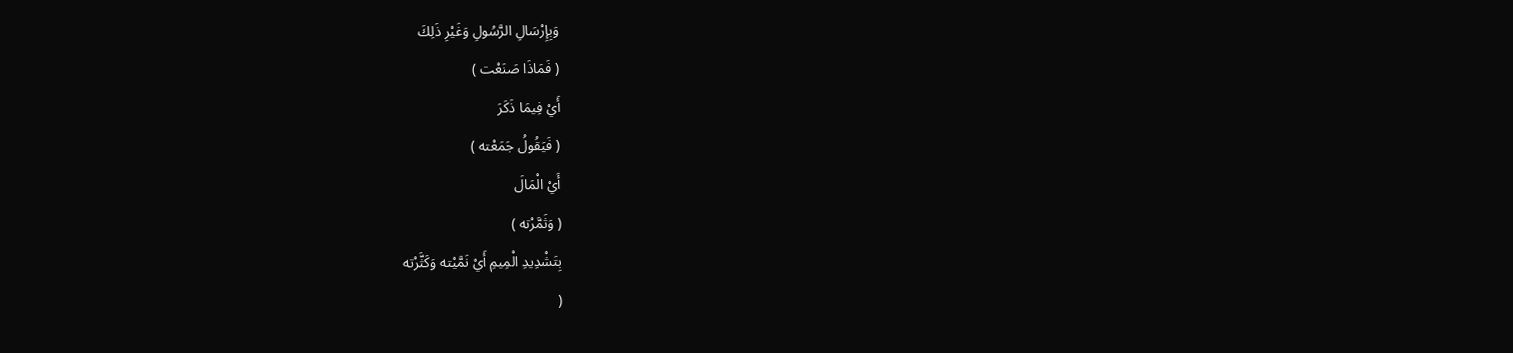وَبِإِرْسَالِ الرَّسُولِ وَغَيْرِ ذَلِكَ
( فَمَاذَا صَنَعْت )
أَيْ فِيمَا ذَكَرَ
( فَيَقُولُ جَمَعْته )
أَيْ الْمَالَ
( وَثَمَّرْته )
بِتَشْدِيدِ الْمِيمِ أَيْ نَمَّيْته وَكَثَّرْته
(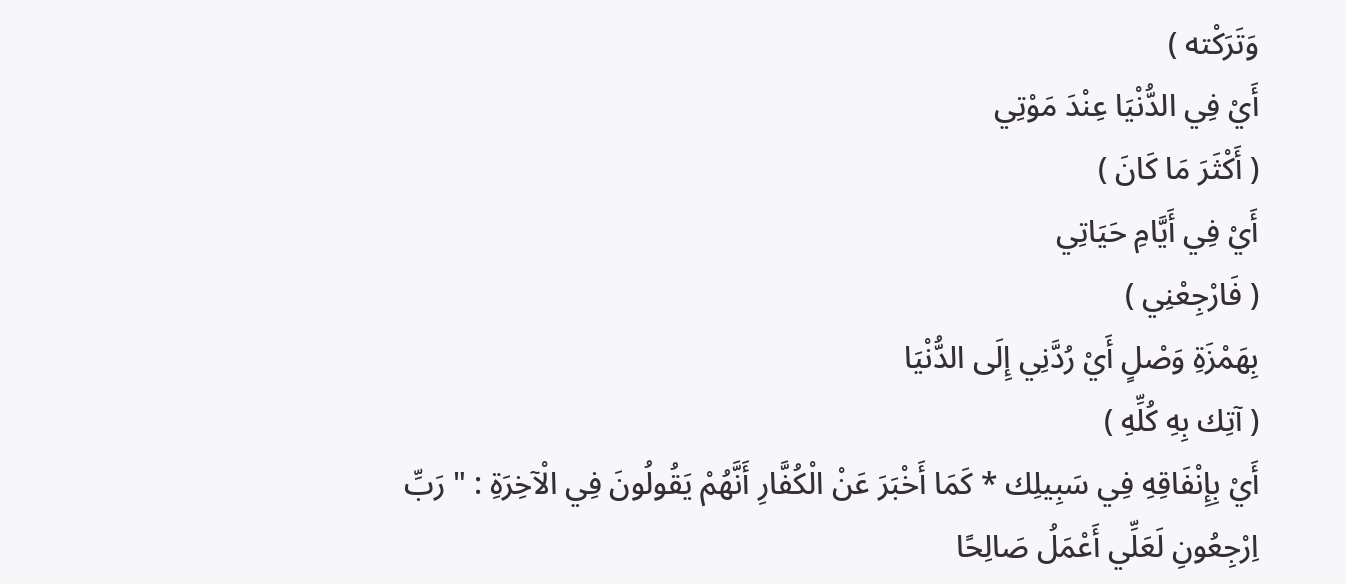وَتَرَكْته )
أَيْ فِي الدُّنْيَا عِنْدَ مَوْتِي
( أَكْثَرَ مَا كَانَ )
أَيْ فِي أَيَّامِ حَيَاتِي
( فَارْجِعْنِي )
بِهَمْزَةِ وَصْلٍ أَيْ رُدَّنِي إِلَى الدُّنْيَا
( آتِك بِهِ كُلِّهِ )
أَيْ بِإِنْفَاقِهِ فِي سَبِيلِك * كَمَا أَخْبَرَ عَنْ الْكُفَّارِ أَنَّهُمْ يَقُولُونَ فِي الْآخِرَةِ : " رَبِّ اِرْجِعُونِ لَعَلِّي أَعْمَلُ صَالِحًا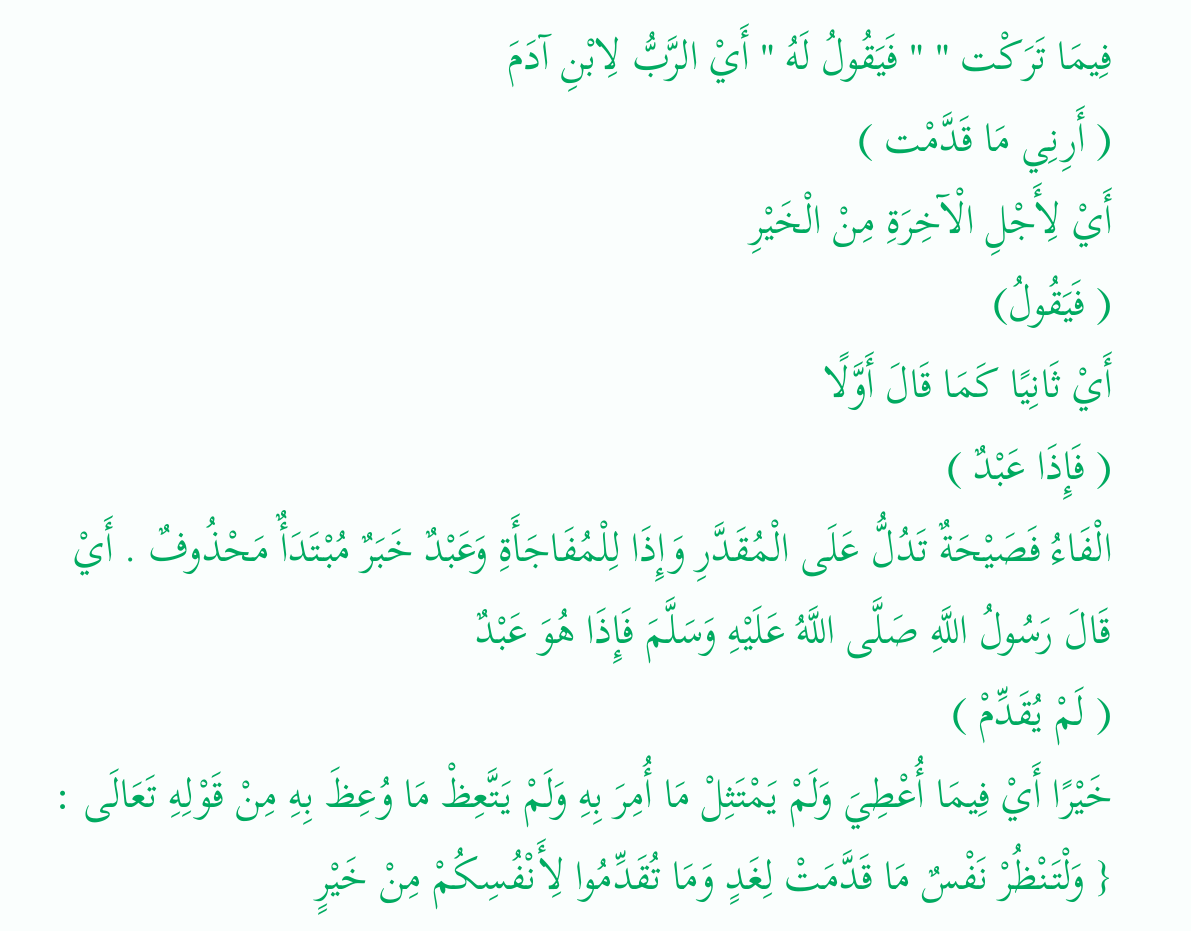فِيمَا تَرَكْت " " فَيَقُولُ لَهُ " أَيْ الرَّبُّ لِابْنِ آدَمَ
( أَرِنِي مَا قَدَّمْت )
أَيْ لِأَجْلِ الْآخِرَةِ مِنْ الْخَيْرِ
( فَيَقُولُ)
أَيْ ثَانِيًا كَمَا قَالَ أَوَّلًا
( فَإِذَا عَبْدٌ )
الْفَاءُ فَصَيْحَةٌ تَدُلُّ عَلَى الْمُقَدَّرِ وَإِذَا لِلْمُفَاجَأَةِ وَعَبْدٌ خَبَرٌ مُبْتَدَأٌ مَحْذُوفٌ . أَيْ قَالَ رَسُولُ اللَّهِ صَلَّى اللَّهُ عَلَيْهِ وَسَلَّمَ فَإِذَا هُوَ عَبْدٌ
( لَمْ يُقَدِّمْ )
خَيْرًا أَيْ فِيمَا أُعْطِيَ وَلَمْ يَمْتَثِلْ مَا أُمِرَ بِهِ وَلَمْ يَتَّعِظْ مَا وُعِظَ بِهِ مِنْ قَوْلِهِ تَعَالَى : { وَلْتَنْظُرْ نَفْسٌ مَا قَدَّمَتْ لِغَدٍ وَمَا تُقَدِّمُوا لِأَنْفُسِكُمْ مِنْ خَيْرٍ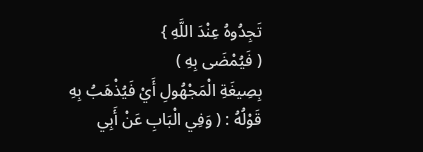تَجِدُوهُ عِنْدَ اللَّهِ }
( فَيُمْضَى بِهِ )
بِصِيغَةِ الْمَجْهُولِ أَيْ فَيُذْهَبُ بِهِ
قَوْلُهُ : ( وَفِي الْبَابِ عَنْ أَبِي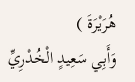هُرَيْرَةَ )
وَأَبِي سَعِيدٍ الْخُدْرِيِّ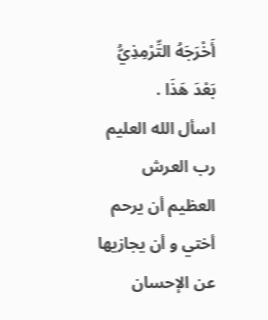أَخْرَجَهُ التِّرْمِذِيُّ بَعْدَ هَذَا .
اسأل الله العليم رب العرش العظيم أن يرحم أختي و أن يجازيها عن الإحسان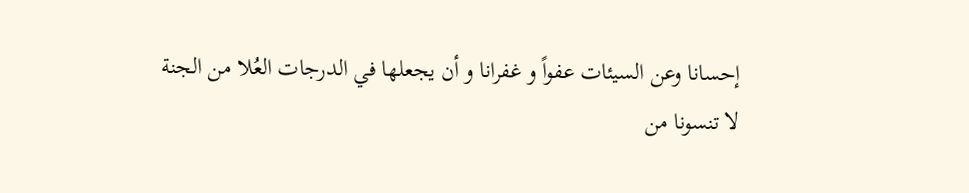إحسانا وعن السيئات عفواً و غفرانا و أن يجعلها في الدرجات العُلا من الجنة
لا تنسونا من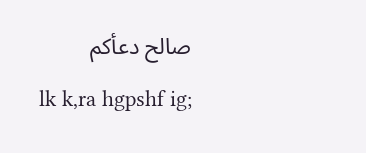صالح دعأكم
lk k,ra hgpshf ig;